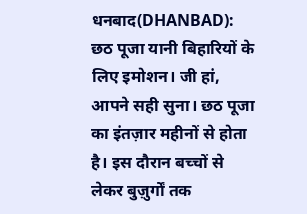धनबाद(DHANBAD): छठ पूजा यानी बिहारियों के लिए इमोशन। जी हां, आपने सही सुना। छठ पूजा का इंतज़ार महीनों से होता है। इस दौरान बच्चों से लेकर बुज़ुर्गों तक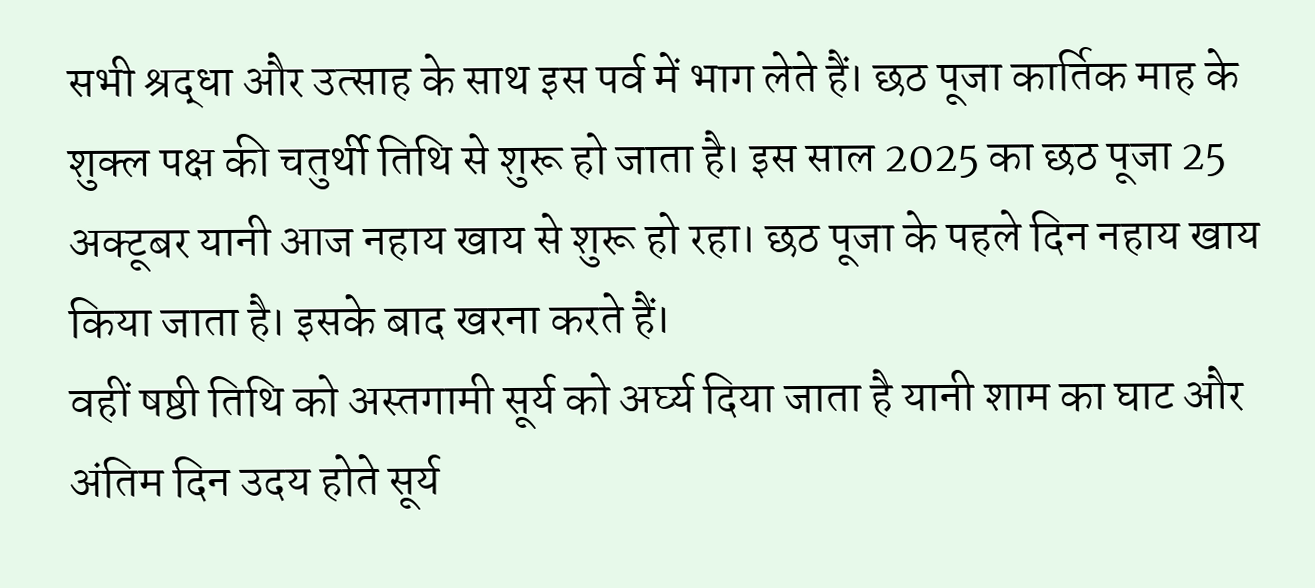सभी श्रद्धा और उत्साह के साथ इस पर्व में भाग लेते हैं। छठ पूजा कार्तिक माह के शुक्ल पक्ष की चतुर्थी तिथि से शुरू हो जाता है। इस साल 2025 का छठ पूजा 25 अक्टूबर यानी आज नहाय खाय से शुरू हो रहा। छठ पूजा के पहले दिन नहाय खाय किया जाता है। इसके बाद खरना करते हैं।
वहीं षष्ठी तिथि को अस्तगामी सूर्य को अर्घ्य दिया जाता है यानी शाम का घाट और अंतिम दिन उदय होते सूर्य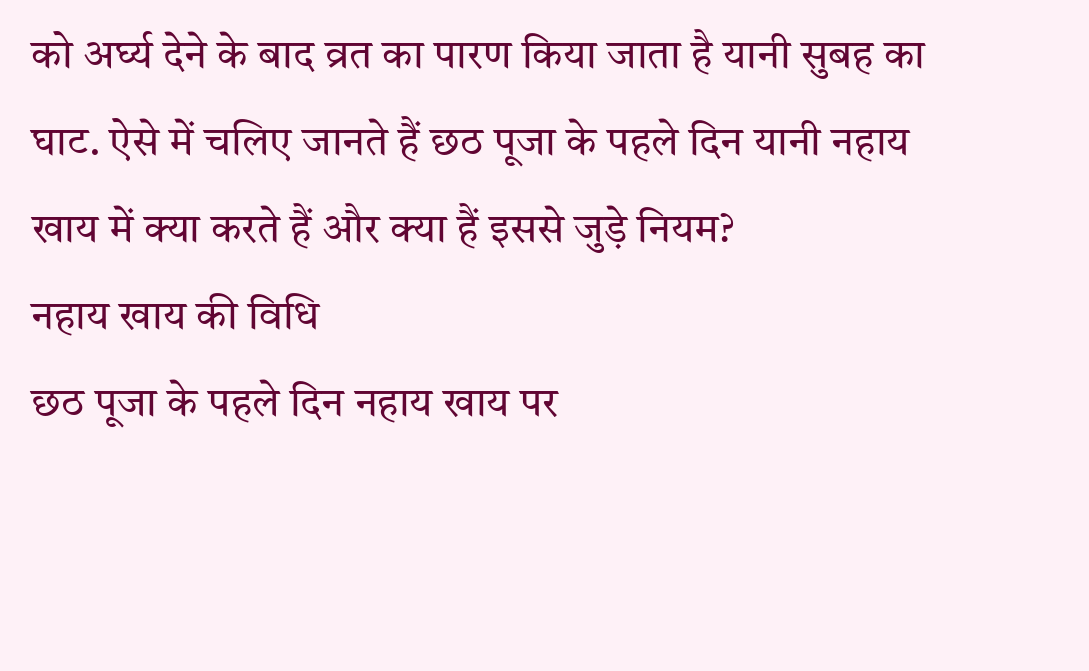को अर्घ्य देने के बाद व्रत का पारण किया जाता है यानी सुबह का घाट. ऐसे में चलिए जानते हैं छठ पूजा के पहले दिन यानी नहाय खाय में क्या करते हैं और क्या हैं इससे जुड़े नियम?
नहाय खाय की विधि
छठ पूजा के पहले दिन नहाय खाय पर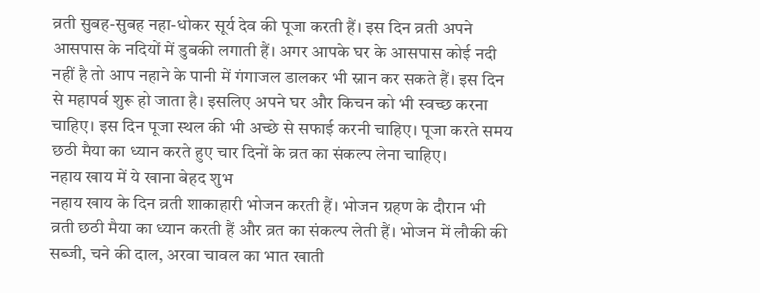व्रती सुबह-सुबह नहा-धोकर सूर्य देव की पूजा करती हैं। इस दिन व्रती अपने आसपास के नदियों में डुबकी लगाती हैं। अगर आपके घर के आसपास कोई नदी नहीं है तो आप नहाने के पानी में गंगाजल डालकर भी स्नान कर सकते हैं। इस दिन से महापर्व शुरू हो जाता है। इसलिए अपने घर और किचन को भी स्वच्छ करना चाहिए। इस दिन पूजा स्थल की भी अच्छे से सफाई करनी चाहिए। पूजा करते समय छठी मैया का ध्यान करते हुए चार दिनों के व्रत का संकल्प लेना चाहिए।
नहाय खाय में ये खाना बेहद शुभ
नहाय खाय के दिन व्रती शाकाहारी भोजन करती हैं। भोजन ग्रहण के दौरान भी व्रती छठी मैया का ध्यान करती हैं और व्रत का संकल्प लेती हैं। भोजन में लौकी की सब्जी, चने की दाल, अरवा चावल का भात खाती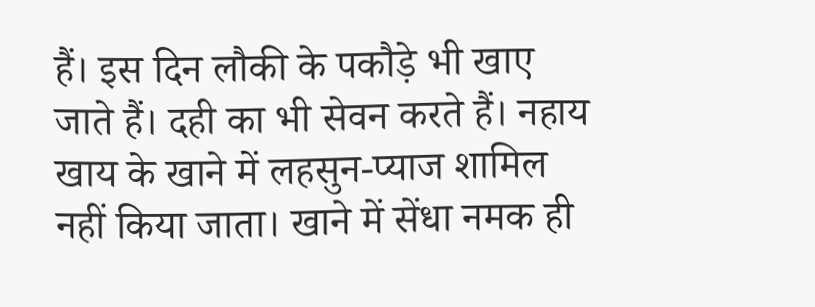हैं। इस दिन लौकी के पकौड़े भी खाए जाते हैं। दही का भी सेवन करते हैं। नहाय खाय के खाने में लहसुन-प्याज शामिल नहीं किया जाता। खाने में सेंधा नमक ही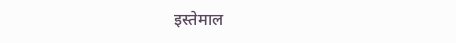इस्तेमाल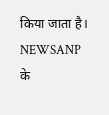किया जाता है।
NEWSANP के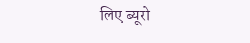लिए ब्यूरो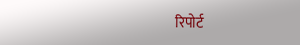रिपोर्ट